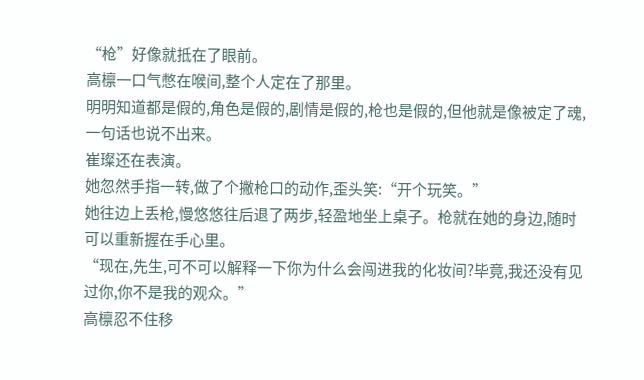“枪”好像就抵在了眼前。
高檩一口气憋在喉间,整个人定在了那里。
明明知道都是假的,角色是假的,剧情是假的,枪也是假的,但他就是像被定了魂,一句话也说不出来。
崔璨还在表演。
她忽然手指一转,做了个撇枪口的动作,歪头笑:“开个玩笑。”
她往边上丢枪,慢悠悠往后退了两步,轻盈地坐上桌子。枪就在她的身边,随时可以重新握在手心里。
“现在,先生,可不可以解释一下你为什么会闯进我的化妆间?毕竟,我还没有见过你,你不是我的观众。”
高檩忍不住移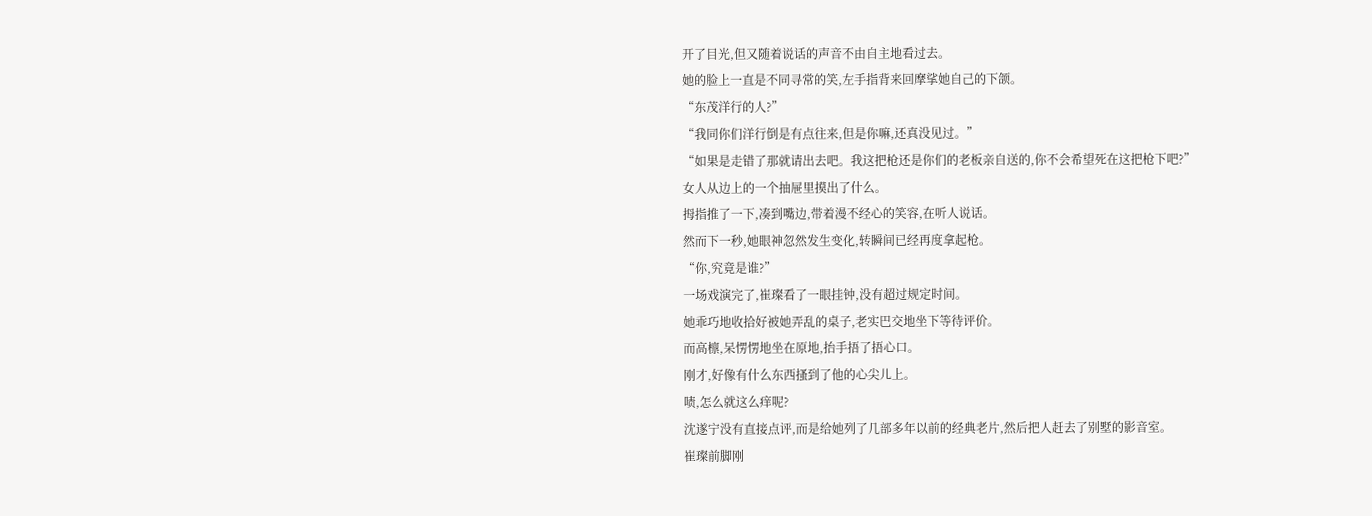开了目光,但又随着说话的声音不由自主地看过去。
她的脸上一直是不同寻常的笑,左手指背来回摩挲她自己的下颌。
“东茂洋行的人?”
“我同你们洋行倒是有点往来,但是你嘛,还真没见过。”
“如果是走错了那就请出去吧。我这把枪还是你们的老板亲自送的,你不会希望死在这把枪下吧?”
女人从边上的一个抽屉里摸出了什么。
拇指推了一下,凑到嘴边,带着漫不经心的笑容,在听人说话。
然而下一秒,她眼神忽然发生变化,转瞬间已经再度拿起枪。
“你,究竟是谁?”
一场戏演完了,崔璨看了一眼挂钟,没有超过规定时间。
她乖巧地收拾好被她弄乱的桌子,老实巴交地坐下等待评价。
而高檩,呆愣愣地坐在原地,抬手捂了捂心口。
刚才,好像有什么东西搔到了他的心尖儿上。
啧,怎么就这么痒呢?
沈遂宁没有直接点评,而是给她列了几部多年以前的经典老片,然后把人赶去了别墅的影音室。
崔璨前脚刚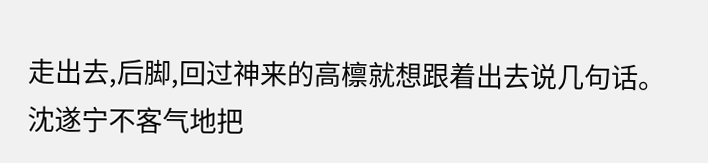走出去,后脚,回过神来的高檩就想跟着出去说几句话。
沈遂宁不客气地把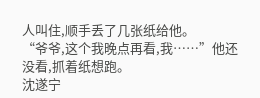人叫住,顺手丢了几张纸给他。
“爷爷,这个我晚点再看,我……”他还没看,抓着纸想跑。
沈遂宁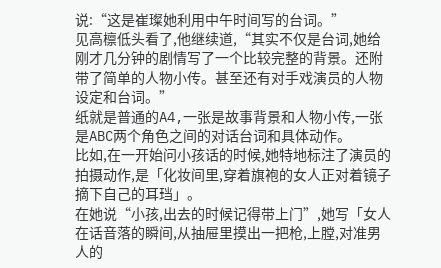说:“这是崔璨她利用中午时间写的台词。”
见高檩低头看了,他继续道,“其实不仅是台词,她给刚才几分钟的剧情写了一个比较完整的背景。还附带了简单的人物小传。甚至还有对手戏演员的人物设定和台词。”
纸就是普通的A4,一张是故事背景和人物小传,一张是ABC两个角色之间的对话台词和具体动作。
比如,在一开始问小孩话的时候,她特地标注了演员的拍摄动作,是「化妆间里,穿着旗袍的女人正对着镜子摘下自己的耳珰」。
在她说“小孩,出去的时候记得带上门”,她写「女人在话音落的瞬间,从抽屉里摸出一把枪,上膛,对准男人的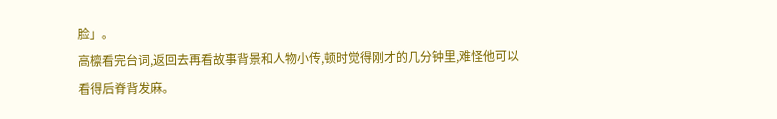脸」。
高檩看完台词,返回去再看故事背景和人物小传,顿时觉得刚才的几分钟里,难怪他可以看得后脊背发麻。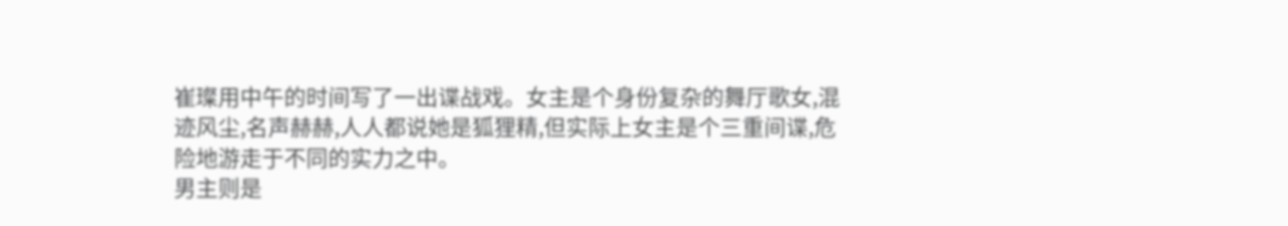崔璨用中午的时间写了一出谍战戏。女主是个身份复杂的舞厅歌女,混迹风尘,名声赫赫,人人都说她是狐狸精,但实际上女主是个三重间谍,危险地游走于不同的实力之中。
男主则是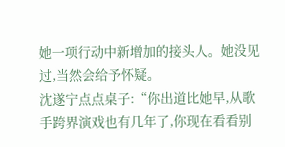她一项行动中新增加的接头人。她没见过,当然会给予怀疑。
沈遂宁点点桌子:“你出道比她早,从歌手跨界演戏也有几年了,你现在看看别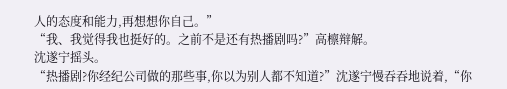人的态度和能力,再想想你自己。”
“我、我觉得我也挺好的。之前不是还有热播剧吗?”高檩辩解。
沈遂宁摇头。
“热播剧?你经纪公司做的那些事,你以为别人都不知道?”沈遂宁慢吞吞地说着,“你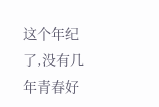这个年纪了,没有几年青春好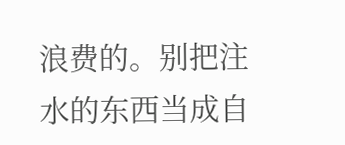浪费的。别把注水的东西当成自